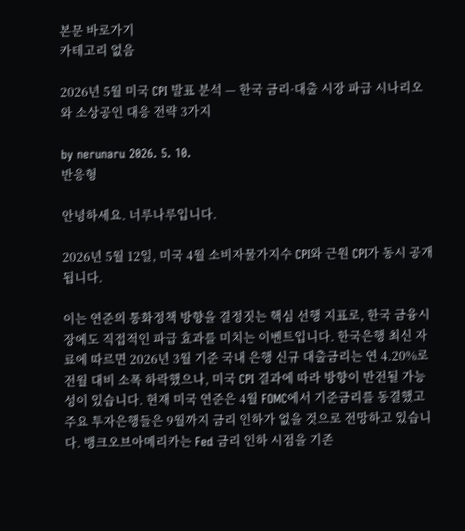본문 바로가기
카테고리 없음

2026년 5월 미국 CPI 발표 분석 — 한국 금리·대출 시장 파급 시나리오와 소상공인 대응 전략 3가지

by nerunaru 2026. 5. 10.
반응형

안녕하세요. 너루나루입니다.

2026년 5월 12일, 미국 4월 소비자물가지수 CPI와 근원 CPI가 동시 공개됩니다.

이는 연준의 통화정책 방향을 결정짓는 핵심 선행 지표로, 한국 금융시장에도 직접적인 파급 효과를 미치는 이벤트입니다. 한국은행 최신 자료에 따르면 2026년 3월 기준 국내 은행 신규 대출금리는 연 4.20%로 전월 대비 소폭 하락했으나, 미국 CPI 결과에 따라 방향이 반전될 가능성이 있습니다. 현재 미국 연준은 4월 FOMC에서 기준금리를 동결했고 주요 투자은행들은 9월까지 금리 인하가 없을 것으로 전망하고 있습니다. 뱅크오브아메리카는 Fed 금리 인하 시점을 기존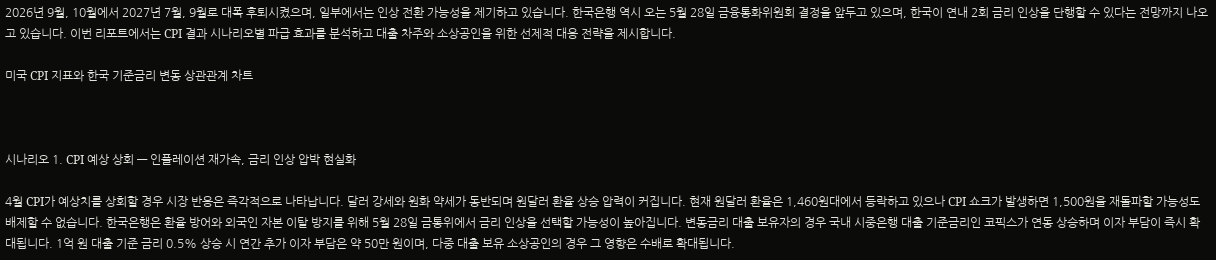2026년 9월, 10월에서 2027년 7월, 9월로 대폭 후퇴시켰으며, 일부에서는 인상 전환 가능성을 제기하고 있습니다. 한국은행 역시 오는 5월 28일 금융통화위원회 결정을 앞두고 있으며, 한국이 연내 2회 금리 인상을 단행할 수 있다는 전망까지 나오고 있습니다. 이번 리포트에서는 CPI 결과 시나리오별 파급 효과를 분석하고 대출 차주와 소상공인을 위한 선제적 대응 전략을 제시합니다.

미국 CPI 지표와 한국 기준금리 변동 상관관계 차트



시나리오 1. CPI 예상 상회 — 인플레이션 재가속, 금리 인상 압박 현실화

4월 CPI가 예상치를 상회할 경우 시장 반응은 즉각적으로 나타납니다. 달러 강세와 원화 약세가 동반되며 원달러 환율 상승 압력이 커집니다. 현재 원달러 환율은 1,460원대에서 등락하고 있으나 CPI 쇼크가 발생하면 1,500원을 재돌파할 가능성도 배제할 수 없습니다. 한국은행은 환율 방어와 외국인 자본 이탈 방지를 위해 5월 28일 금통위에서 금리 인상을 선택할 가능성이 높아집니다. 변동금리 대출 보유자의 경우 국내 시중은행 대출 기준금리인 코픽스가 연동 상승하며 이자 부담이 즉시 확대됩니다. 1억 원 대출 기준 금리 0.5% 상승 시 연간 추가 이자 부담은 약 50만 원이며, 다중 대출 보유 소상공인의 경우 그 영향은 수배로 확대됩니다.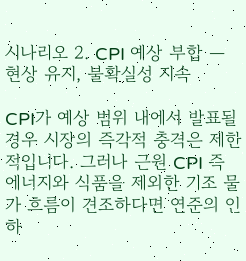시나리오 2. CPI 예상 부합 — 현상 유지, 불확실성 지속

CPI가 예상 범위 내에서 발표될 경우 시장의 즉각적 충격은 제한적입니다. 그러나 근원 CPI 즉 에너지와 식품을 제외한 기조 물가 흐름이 견조하다면 연준의 인하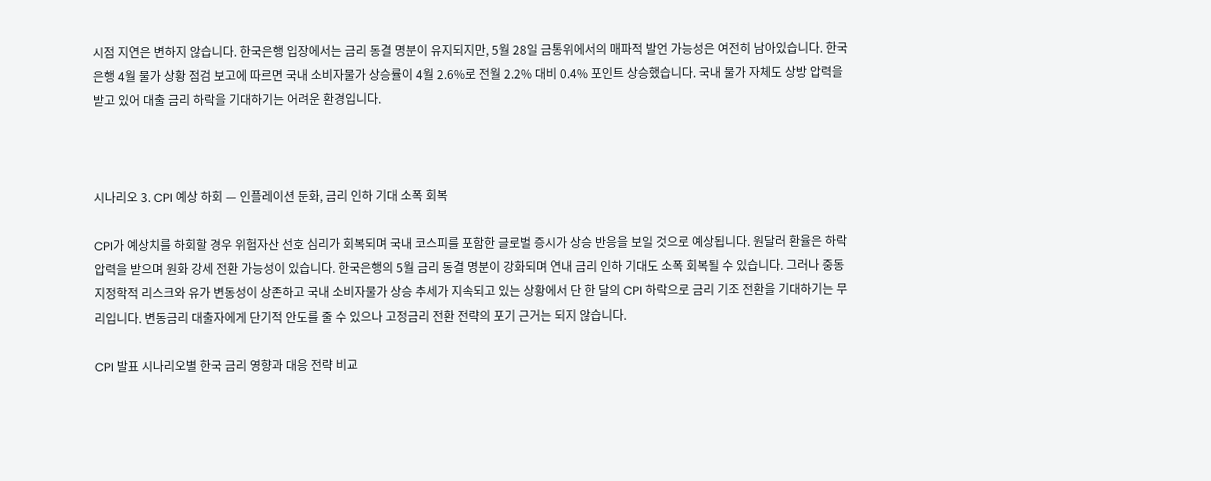시점 지연은 변하지 않습니다. 한국은행 입장에서는 금리 동결 명분이 유지되지만, 5월 28일 금통위에서의 매파적 발언 가능성은 여전히 남아있습니다. 한국은행 4월 물가 상황 점검 보고에 따르면 국내 소비자물가 상승률이 4월 2.6%로 전월 2.2% 대비 0.4% 포인트 상승했습니다. 국내 물가 자체도 상방 압력을 받고 있어 대출 금리 하락을 기대하기는 어려운 환경입니다.



시나리오 3. CPI 예상 하회 — 인플레이션 둔화, 금리 인하 기대 소폭 회복

CPI가 예상치를 하회할 경우 위험자산 선호 심리가 회복되며 국내 코스피를 포함한 글로벌 증시가 상승 반응을 보일 것으로 예상됩니다. 원달러 환율은 하락 압력을 받으며 원화 강세 전환 가능성이 있습니다. 한국은행의 5월 금리 동결 명분이 강화되며 연내 금리 인하 기대도 소폭 회복될 수 있습니다. 그러나 중동 지정학적 리스크와 유가 변동성이 상존하고 국내 소비자물가 상승 추세가 지속되고 있는 상황에서 단 한 달의 CPI 하락으로 금리 기조 전환을 기대하기는 무리입니다. 변동금리 대출자에게 단기적 안도를 줄 수 있으나 고정금리 전환 전략의 포기 근거는 되지 않습니다.

CPI 발표 시나리오별 한국 금리 영향과 대응 전략 비교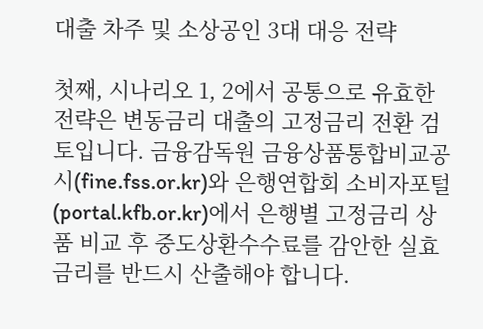대출 차주 및 소상공인 3대 대응 전략

첫째, 시나리오 1, 2에서 공통으로 유효한 전략은 변동금리 대출의 고정금리 전환 검토입니다. 금융감독원 금융상품통합비교공시(fine.fss.or.kr)와 은행연합회 소비자포털(portal.kfb.or.kr)에서 은행별 고정금리 상품 비교 후 중도상환수수료를 감안한 실효금리를 반드시 산출해야 합니다.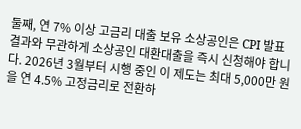둘째, 연 7% 이상 고금리 대출 보유 소상공인은 CPI 발표 결과와 무관하게 소상공인 대환대출을 즉시 신청해야 합니다. 2026년 3월부터 시행 중인 이 제도는 최대 5,000만 원을 연 4.5% 고정금리로 전환하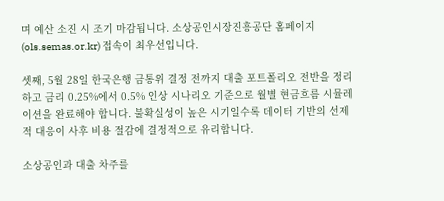며 예산 소진 시 조기 마감됩니다. 소상공인시장진흥공단 홈페이지(ols.semas.or.kr) 접속이 최우선입니다.

셋째, 5월 28일 한국은행 금통위 결정 전까지 대출 포트폴리오 전반을 정리하고 금리 0.25%에서 0.5% 인상 시나리오 기준으로 월별 현금흐름 시뮬레이션을 완료해야 합니다. 불확실성이 높은 시기일수록 데이터 기반의 선제적 대응이 사후 비용 절감에 결정적으로 유리합니다.

소상공인과 대출 차주를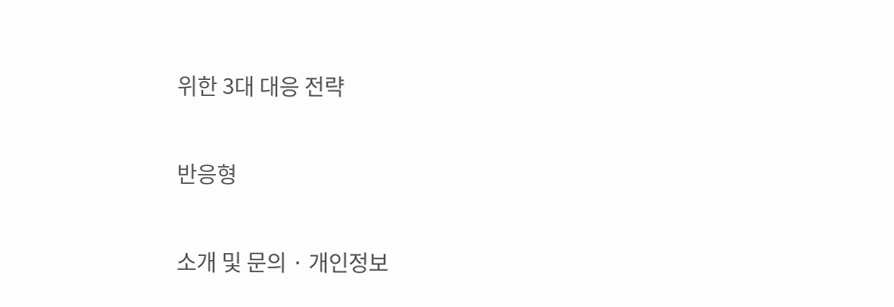위한 3대 대응 전략

반응형

소개 및 문의 · 개인정보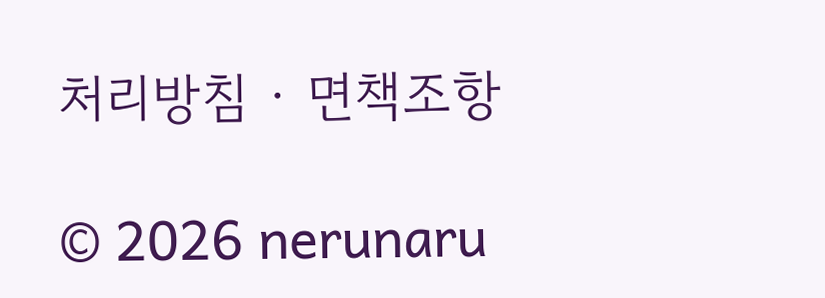처리방침 · 면책조항

© 2026 nerunaru